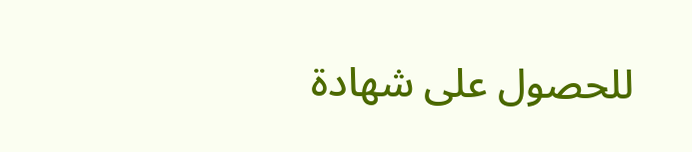للحصول على شهادة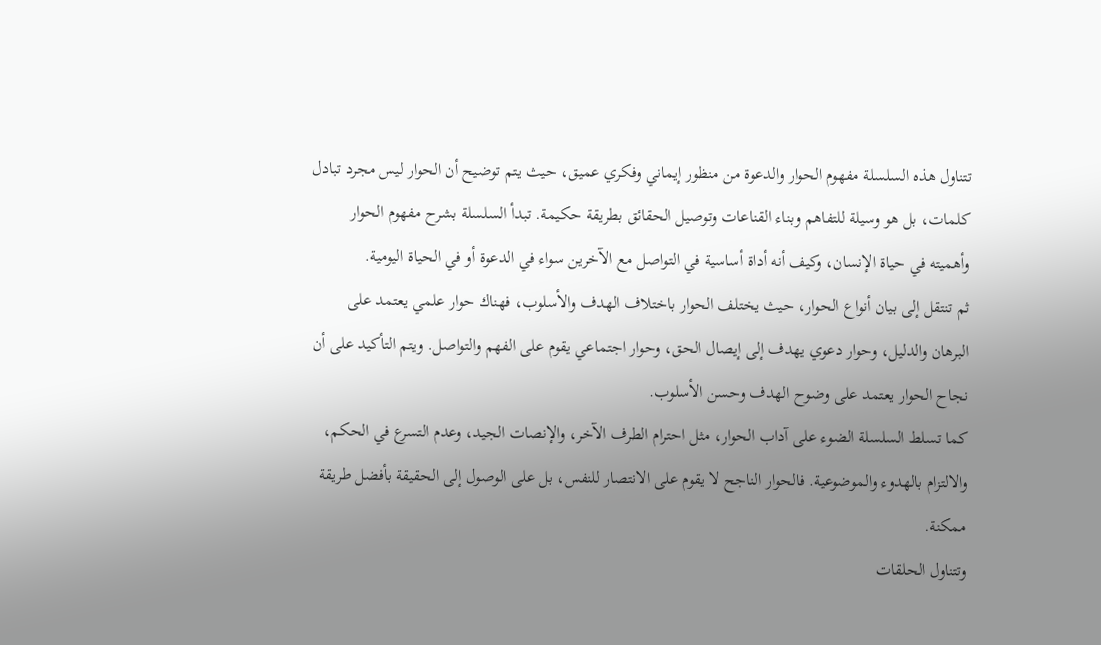تتناول هذه السلسلة مفهوم الحوار والدعوة من منظور إيماني وفكري عميق، حيث يتم توضيح أن الحوار ليس مجرد تبادل كلمات، بل هو وسيلة للتفاهم وبناء القناعات وتوصيل الحقائق بطريقة حكيمة. تبدأ السلسلة بشرح مفهوم الحوار وأهميته في حياة الإنسان، وكيف أنه أداة أساسية في التواصل مع الآخرين سواء في الدعوة أو في الحياة اليومية.
ثم تنتقل إلى بيان أنواع الحوار، حيث يختلف الحوار باختلاف الهدف والأسلوب، فهناك حوار علمي يعتمد على البرهان والدليل، وحوار دعوي يهدف إلى إيصال الحق، وحوار اجتماعي يقوم على الفهم والتواصل. ويتم التأكيد على أن نجاح الحوار يعتمد على وضوح الهدف وحسن الأسلوب.
كما تسلط السلسلة الضوء على آداب الحوار، مثل احترام الطرف الآخر، والإنصات الجيد، وعدم التسرع في الحكم، والالتزام بالهدوء والموضوعية. فالحوار الناجح لا يقوم على الانتصار للنفس، بل على الوصول إلى الحقيقة بأفضل طريقة ممكنة.
وتتناول الحلقات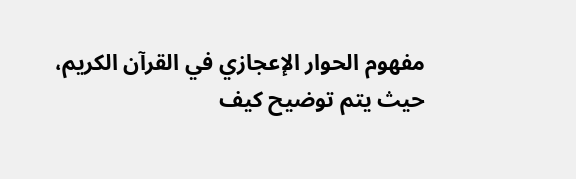مفهوم الحوار الإعجازي في القرآن الكريم، حيث يتم توضيح كيف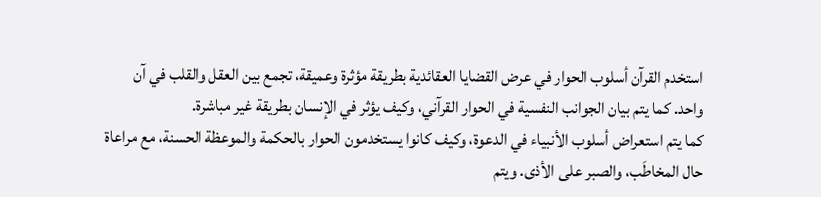استخدم القرآن أسلوب الحوار في عرض القضايا العقائدية بطريقة مؤثرة وعميقة، تجمع بين العقل والقلب في آن واحد. كما يتم بيان الجوانب النفسية في الحوار القرآني، وكيف يؤثر في الإنسان بطريقة غير مباشرة.
كما يتم استعراض أسلوب الأنبياء في الدعوة، وكيف كانوا يستخدمون الحوار بالحكمة والموعظة الحسنة، مع مراعاة حال المخاطَب، والصبر على الأذى. ويتم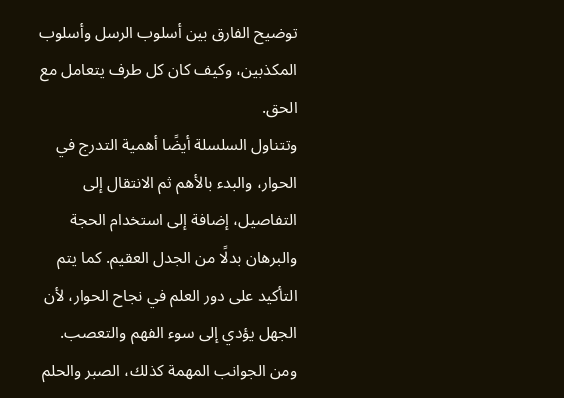توضيح الفارق بين أسلوب الرسل وأسلوب المكذبين، وكيف كان كل طرف يتعامل مع الحق.
وتتناول السلسلة أيضًا أهمية التدرج في الحوار، والبدء بالأهم ثم الانتقال إلى التفاصيل، إضافة إلى استخدام الحجة والبرهان بدلًا من الجدل العقيم. كما يتم التأكيد على دور العلم في نجاح الحوار، لأن الجهل يؤدي إلى سوء الفهم والتعصب.
ومن الجوانب المهمة كذلك، الصبر والحلم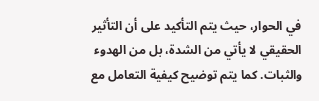في الحوار، حيث يتم التأكيد على أن التأثير الحقيقي لا يأتي من الشدة، بل من الهدوء والثبات. كما يتم توضيح كيفية التعامل مع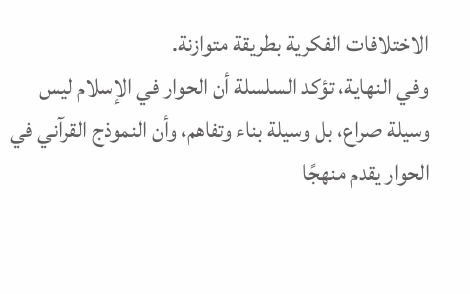الاختلافات الفكرية بطريقة متوازنة.
وفي النهاية، تؤكد السلسلة أن الحوار في الإسلام ليس وسيلة صراع، بل وسيلة بناء وتفاهم، وأن النموذج القرآني في الحوار يقدم منهجًا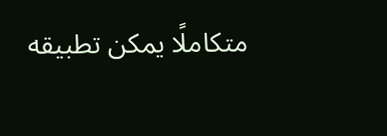متكاملًا يمكن تطبيقه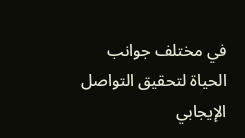في مختلف جوانب الحياة لتحقيق التواصل الإيجابي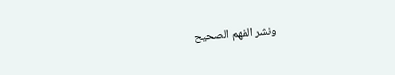ونشر الفهم الصحيح